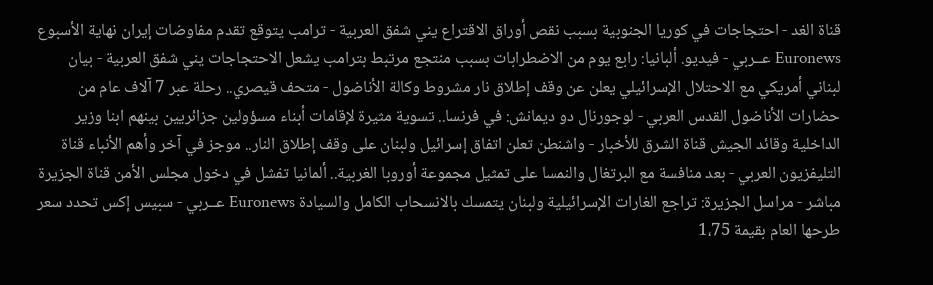قناة الغد - احتجاجات في كوريا الجنوبية بسبب نقص أوراق الاقتراع يني شفق العربية - ترامب يتوقع تقدم مفاوضات إيران نهاية الأسبوع Euronews عــربي - فيديو. ألبانيا: رابع يوم من الاضطرابات بسبب منتجع مرتبط بترامب يشعل الاحتجاجات يني شفق العربية - بيان لبناني أمريكي مع الاحتلال الإسرائيلي يعلن عن وقف إطلاق نار مشروط وكالة الأناضول - متحف قيصري.. رحلة عبر 7 آلاف عام من حضارات الأناضول القدس العربي - لوجورنال دو ديمانش: في فرنسا.. تسوية مثيرة لإقامات أبناء مسؤولين جزائريين بينهم ابنا وزير الداخلية وقائد الجيش قناة الشرق للأخبار - واشنطن تعلن اتفاق إسرائيل ولبنان على وقف إطلاق النار.. موجز في آخر وأهم الأنباء قناة التليفزيون العربي - بعد منافسة مع البرتغال والنمسا على تمثيل مجموعة أوروبا الغربية.. ألمانيا تفشل في دخول مجلس الأمن قناة الجزيرة مباشر - مراسل الجزيرة: تراجع الغارات الإسرائيلية ولبنان يتمسك بالانسحاب الكامل والسيادة Euronews عــربي - سبيس إكس تحدد سعر طرحها العام بقيمة 1،75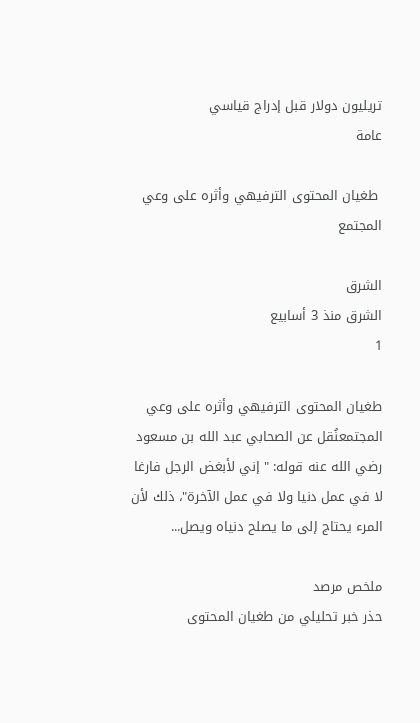تريليون دولار قبل إدراج قياسي
عامة

 طغيان المحتوى الترفيهي وأثره على وعي المجتمع

الشرق
الشرق منذ 3 أسابيع
1

طغيان المحتوى الترفيهي وأثره على وعي المجتمعنُقل عن الصحابي عبد الله بن مسعود رضي الله عنه قوله: " إني لأبغض الرجل فارغا لا في عمل دنيا ولا في عمل الآخرة"، ذلك لأن المرء يحتاج إلى ما يصلح دنياه ويصل...

ملخص مرصد
حذر خبر تحليلي من طغيان المحتوى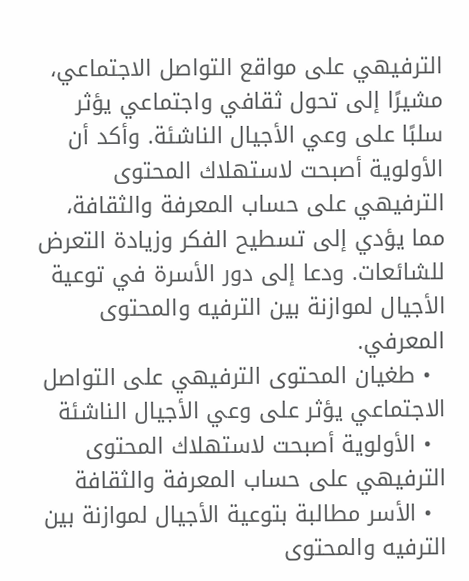الترفيهي على مواقع التواصل الاجتماعي، مشيرًا إلى تحول ثقافي واجتماعي يؤثر سلبًا على وعي الأجيال الناشئة. وأكد أن الأولوية أصبحت لاستهلاك المحتوى الترفيهي على حساب المعرفة والثقافة، مما يؤدي إلى تسطيح الفكر وزيادة التعرض للشائعات. ودعا إلى دور الأسرة في توعية الأجيال لموازنة بين الترفيه والمحتوى المعرفي.
  • طغيان المحتوى الترفيهي على التواصل الاجتماعي يؤثر على وعي الأجيال الناشئة
  • الأولوية أصبحت لاستهلاك المحتوى الترفيهي على حساب المعرفة والثقافة
  • الأسر مطالبة بتوعية الأجيال لموازنة بين الترفيه والمحتوى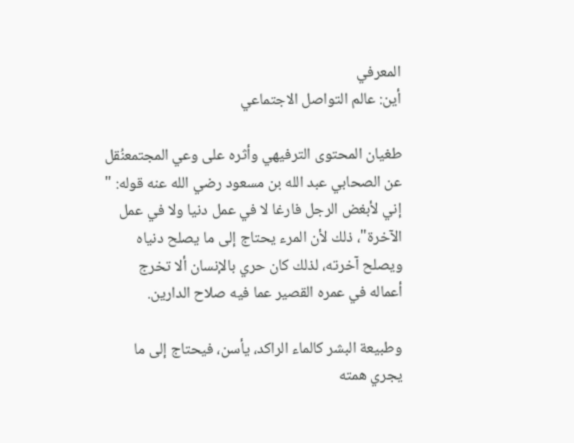المعرفي
أين: عالم التواصل الاجتماعي

طغيان المحتوى الترفيهي وأثره على وعي المجتمعنُقل عن الصحابي عبد الله بن مسعود رضي الله عنه قوله: " إني لأبغض الرجل فارغا لا في عمل دنيا ولا في عمل الآخرة"، ذلك لأن المرء يحتاج إلى ما يصلح دنياه ويصلح آخرته، لذلك كان حري بالإنسان ألا تخرج أعماله في عمره القصير عما فيه صلاح الدارين.

وطبيعة البشر كالماء الراكد، يأسن، فيحتاج إلى ما يجري همته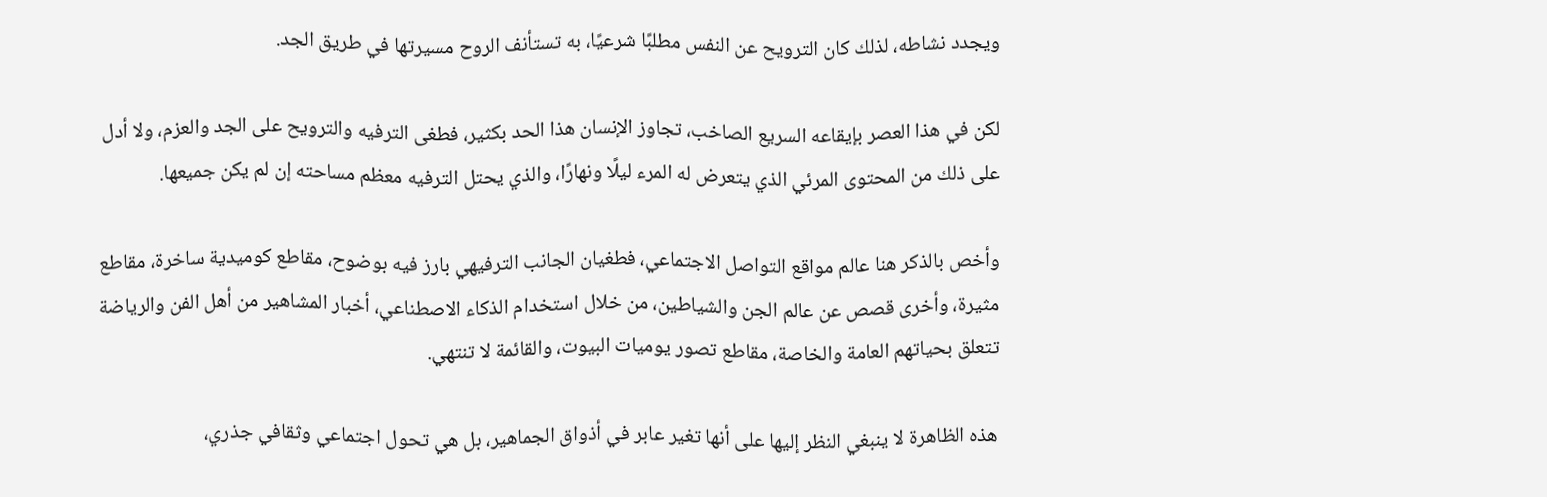ويجدد نشاطه، لذلك كان الترويح عن النفس مطلبًا شرعيًا، به تستأنف الروح مسيرتها في طريق الجد.

لكن في هذا العصر بإيقاعه السريع الصاخب، تجاوز الإنسان هذا الحد بكثير، فطغى الترفيه والترويح على الجد والعزم، ولا أدل على ذلك من المحتوى المرئي الذي يتعرض له المرء ليلًا ونهارًا، والذي يحتل الترفيه معظم مساحته إن لم يكن جميعها.

وأخص بالذكر هنا عالم مواقع التواصل الاجتماعي، فطغيان الجانب الترفيهي بارز فيه بوضوح، مقاطع كوميدية ساخرة، مقاطع مثيرة، وأخرى قصص عن عالم الجن والشياطين، من خلال استخدام الذكاء الاصطناعي، أخبار المشاهير من أهل الفن والرياضة تتعلق بحياتهم العامة والخاصة، مقاطع تصور يوميات البيوت، والقائمة لا تنتهي.

هذه الظاهرة لا ينبغي النظر إليها على أنها تغير عابر في أذواق الجماهير، بل هي تحول اجتماعي وثقافي جذري،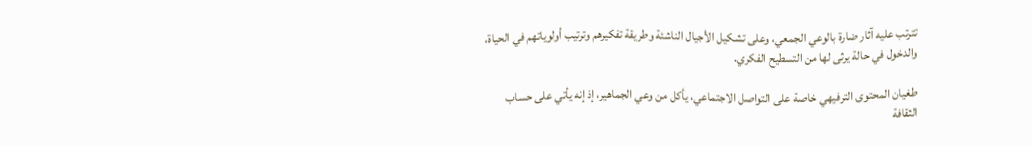تترتب عليه آثار ضارة بالوعي الجمعي، وعلى تشكيل الأجيال الناشئة وطريقة تفكيرهم وترتيب أولوياتهم في الحياة، والدخول في حالة يرثى لها من التسطيح الفكري.

طغيان المحتوى الترفيهي خاصة على التواصل الاجتماعي، يأكل من وعي الجماهير، إذ إنه يأتي على حساب الثقافة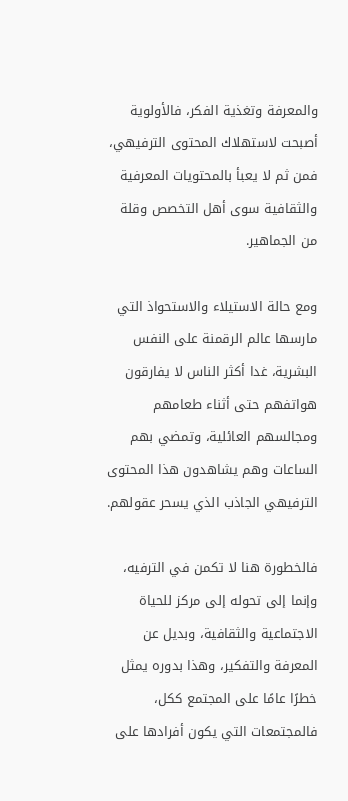والمعرفة وتغذية الفكر، فالأولوية أصبحت لاستهلاك المحتوى الترفيهي، فمن ثم لا يعبأ بالمحتويات المعرفية والثقافية سوى أهل التخصص وقلة من الجماهير.

ومع حالة الاستيلاء والاستحواذ التي مارسها عالم الرقمنة على النفس البشرية، غدا أكثر الناس لا يفارقون هواتفهم حتى أثناء طعامهم ومجالسهم العائلية، وتمضي بهم الساعات وهم يشاهدون هذا المحتوى الترفيهي الجاذب الذي يسحر عقولهم.

فالخطورة هنا لا تكمن في الترفيه، وإنما إلى تحوله إلى مركز للحياة الاجتماعية والثقافية، وبديل عن المعرفة والتفكير، وهذا بدوره يمثل خطرًا عامًا على المجتمع ككل، فالمجتمعات التي يكون أفرادها على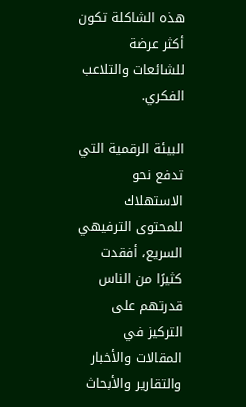هذه الشاكلة تكون أكثر عرضة للشائعات والتلاعب الفكري.

البيئة الرقمية التي تدفع نحو الاستهلاك للمحتوى الترفيهي السريع، أفقدت كثيرًا من الناس قدرتهم على التركيز في المقالات والأخبار والتقارير والأبحاث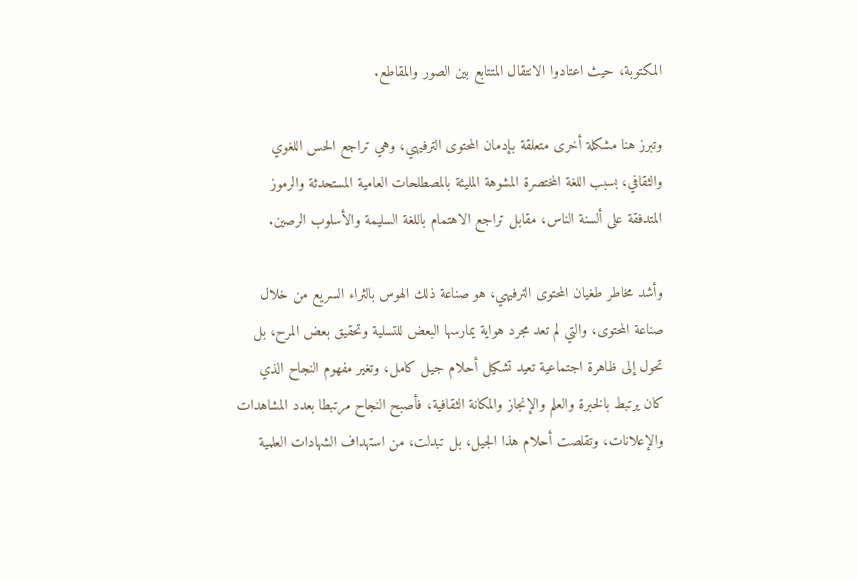المكتوبة، حيث اعتادوا الانتقال المتتابع بين الصور والمقاطع.

وتبرز هنا مشكلة أخرى متعلقة بإدمان المحتوى الترفيهي، وهي تراجع الحس اللغوي والثقافي، بسبب اللغة المختصرة المشوهة المليئة بالمصطلحات العامية المستحدثة والرموز المتدفقة على ألسنة الناس، مقابل تراجع الاهتمام باللغة السليمة والأسلوب الرصين.

وأشد مخاطر طغيان المحتوى الترفيهي، هو صناعة ذلك الهوس بالثراء السريع من خلال صناعة المحتوى، والتي لم تعد مجرد هواية يمارسها البعض للتسلية وتحقيق بعض المرح، بل تحول إلى ظاهرة اجتماعية تعيد تشكيل أحلام جيل كامل، وتغير مفهوم النجاح الذي كان يرتبط بالخبرة والعلم والإنجاز والمكانة الثقافية، فأصبح النجاح مرتبطا بعدد المشاهدات والإعلانات، وتقلصت أحلام هذا الجيل، بل تبدلت، من استهداف الشهادات العلمية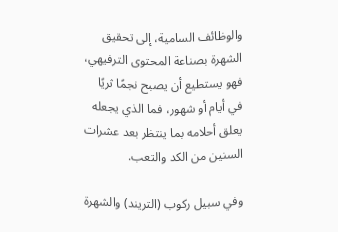والوظائف السامية، إلى تحقيق الشهرة بصناعة المحتوى الترفيهي، فهو يستطيع أن يصبح نجمًا ثريًا في أيام أو شهور، فما الذي يجعله يعلق أحلامه بما ينتظر بعد عشرات السنين من الكد والتعب.

وفي سبيل ركوب (التريند) والشهرة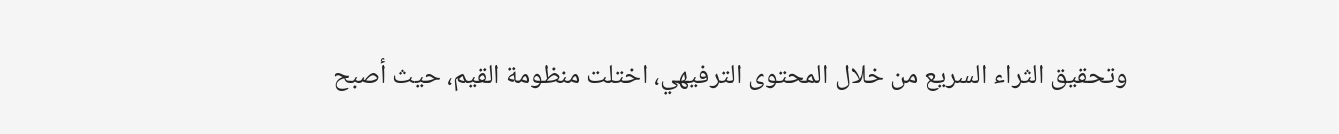وتحقيق الثراء السريع من خلال المحتوى الترفيهي، اختلت منظومة القيم، حيث أصبح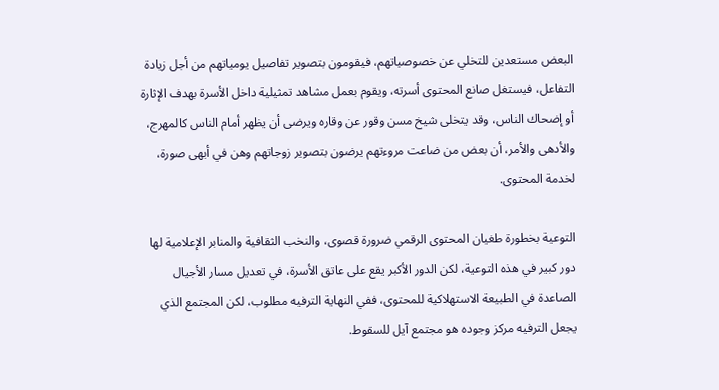البعض مستعدين للتخلي عن خصوصياتهم، فيقومون بتصوير تفاصيل يومياتهم من أجل زيادة التفاعل، فيستغل صانع المحتوى أسرته، ويقوم بعمل مشاهد تمثيلية داخل الأسرة بهدف الإثارة أو إضحاك الناس، وقد يتخلى شيخ مسن وقور عن وقاره ويرضى أن يظهر أمام الناس كالمهرج، والأدهى والأمر، أن بعض من ضاعت مروءتهم يرضون بتصوير زوجاتهم وهن في أبهى صورة، لخدمة المحتوى.

التوعية بخطورة طغيان المحتوى الرقمي ضرورة قصوى، والنخب الثقافية والمنابر الإعلامية لها دور كبير في هذه التوعية، لكن الدور الأكبر يقع على عاتق الأسرة، في تعديل مسار الأجيال الصاعدة في الطبيعة الاستهلاكية للمحتوى، ففي النهاية الترفيه مطلوب، لكن المجتمع الذي يجعل الترفيه مركز وجوده هو مجتمع آيل للسقوط.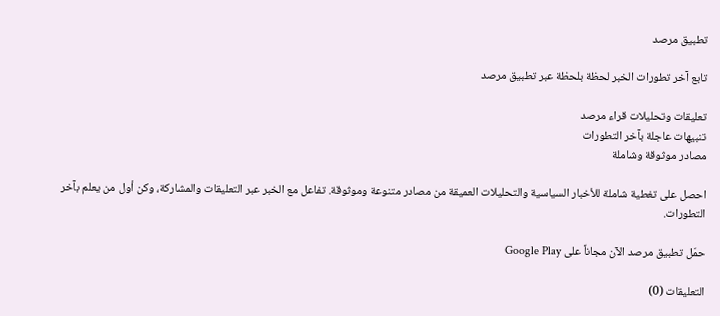تطبيق مرصد

تابع آخر تطورات الخبر لحظة بلحظة عبر تطبيق مرصد

تعليقات وتحليلات قراء مرصد
تنبيهات عاجلة بآخر التطورات
مصادر موثوقة وشاملة

احصل على تغطية شاملة للأخبار السياسية والتحليلات العميقة من مصادر متنوعة وموثوقة. تفاعل مع الخبر عبر التعليقات والمشاركة، وكن أول من يعلم بآخر التطورات.

حمّل تطبيق مرصد الآن مجاناً على Google Play

التعليقات (0)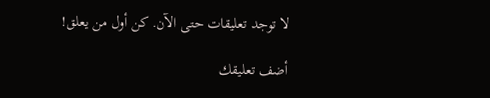لا توجد تعليقات حتى الآن. كن أول من يعلق!

أضف تعليقك